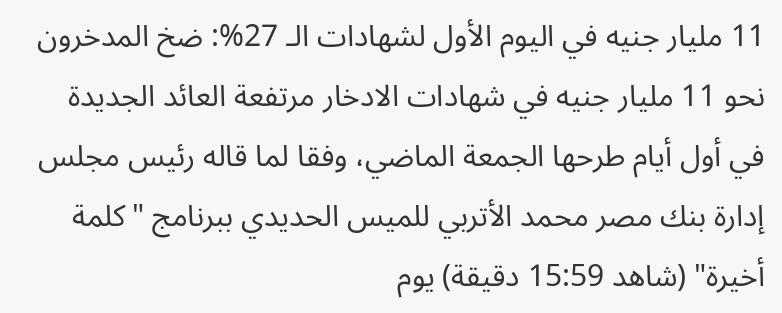11 مليار جنيه في اليوم الأول لشهادات الـ 27%: ضخ المدخرون نحو 11 مليار جنيه في شهادات الادخار مرتفعة العائد الجديدة في أول أيام طرحها الجمعة الماضي، وفقا لما قاله رئيس مجلس إدارة بنك مصر محمد الأتربي للميس الحديدي ببرنامج "كلمة أخيرة" (شاهد 15:59 دقيقة) يوم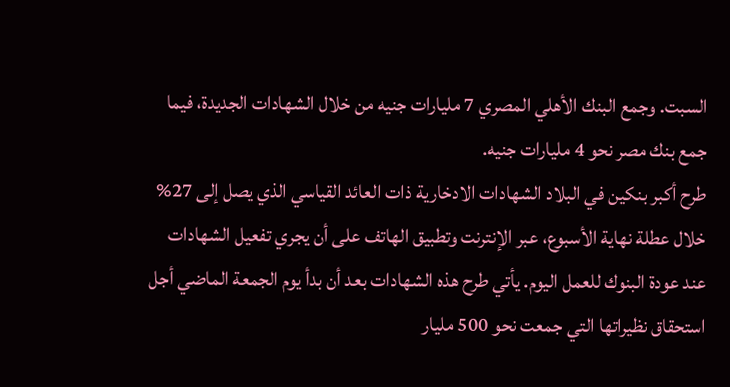السبت. وجمع البنك الأهلي المصري 7 مليارات جنيه من خلال الشهادات الجديدة، فيما جمع بنك مصر نحو 4 مليارات جنيه.
طرح أكبر بنكين في البلاد الشهادات الادخارية ذات العائد القياسي الذي يصل إلى 27% خلال عطلة نهاية الأسبوع، عبر الإنترنت وتطبيق الهاتف على أن يجري تفعيل الشهادات عند عودة البنوك للعمل اليوم. يأتي طرح هذه الشهادات بعد أن بدأ يوم الجمعة الماضي أجل استحقاق نظيراتها التي جمعت نحو 500 مليار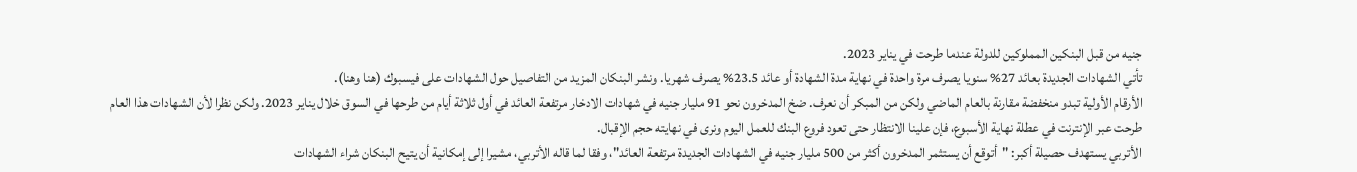جنيه من قبل البنكين المملوكين للدولة عندما طرحت في يناير 2023.
تأتي الشهادات الجديدة بعائد 27% سنويا يصرف مرة واحدة في نهاية مدة الشهادة أو عائد 23.5% يصرف شهريا. ونشر البنكان المزيد من التفاصيل حول الشهادات على فيسبوك (هنا وهنا).
الأرقام الأولية تبدو منخفضة مقارنة بالعام الماضي ولكن من المبكر أن نعرف. ضخ المدخرون نحو 91 مليار جنيه في شهادات الادخار مرتفعة العائد في أول ثلاثة أيام من طرحها في السوق خلال يناير 2023. ولكن نظرا لأن الشهادات هذا العام طرحت عبر الإنترنت في عطلة نهاية الأسبوع، فإن علينا الانتظار حتى تعود فروع البنك للعمل اليوم ونرى في نهايته حجم الإقبال.
الأتربي يستهدف حصيلة أكبر: "أتوقع أن يستثمر المدخرون أكثر من 500 مليار جنيه في الشهادات الجديدة مرتفعة العائد"، وفقا لما قاله الأتربي، مشيرا إلى إمكانية أن يتيح البنكان شراء الشهادات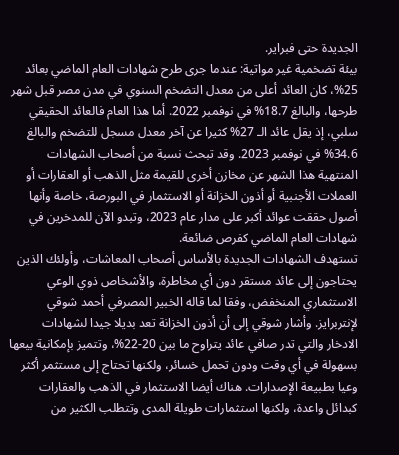الجديدة حتى فبراير.
بيئة تضخمية غير مواتية: عندما جرى طرح شهادات العام الماضي بعائد 25%، كان العائد أعلى من معدل التضخم السنوي في مدن مصر قبل شهر طرحها، والبالغ 18.7% في نوفمبر 2022. أما هذا العام فالعائد الحقيقي سلبي، إذ يقل عائد الـ 27% كثيرا عن آخر معدل مسجل للتضخم والبالغ 34.6% في نوفمبر 2023. وقد تبحث نسبة من أصحاب الشهادات المنتهية هذا الشهر عن مخازن أخرى للقيمة مثل الذهب أو العقارات أو العملات الأجنبية أو أذون الخزانة أو الاستثمار في البورصة، خاصة وأنها أصول حققت عوائد أكبر على مدار عام 2023، وتبدو الآن للمدخرين في شهادات العام الماضي كفرص ضائعة.
تستهدف الشهادات الجديدة بالأساس أصحاب المعاشات، وأولئك الذين يحتاجون إلى عائد مستقر دون أي مخاطرة، والأشخاص ذوي الوعي الاستثماري المنخفض، وفقا لما قاله الخبير المصرفي أحمد شوقي لإنتربرايز. وأشار شوقي إلى أن أذون الخزانة تعد بديلا جيدا لشهادات الادخار والتي تدر صافي عائد يتراوح ما بين 20-22%، وتتميز بإمكانية بيعها بسهولة في أي وقت ودون تحمل خسائر، ولكنها تحتاج إلى مستثمر أكثر وعيا بطبيعة الإصدارات. هناك أيضا الاستثمار في الذهب والعقارات كبدائل واعدة، ولكنها استثمارات طويلة المدى وتتطلب الكثير من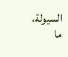السيولة، ما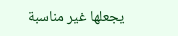يجعلها غير مناسبة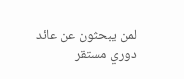لمن يبحثون عن عائد دوري مستقر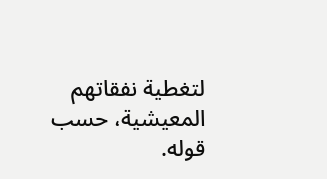لتغطية نفقاتهم المعيشية، حسب قوله.